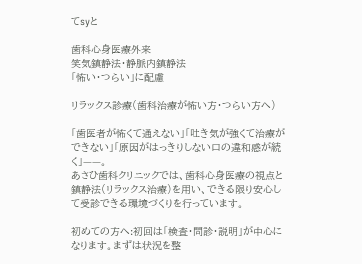てsyと

歯科心身医療外来
笑気鎮静法・静脈内鎮静法
「怖い・つらい」に配慮

リラックス診療(歯科治療が怖い方・つらい方へ)

「歯医者が怖くて通えない」「吐き気が強くて治療ができない」「原因がはっきりしない口の違和感が続く」——。
あさひ歯科クリニックでは、歯科心身医療の視点と鎮静法(リラックス治療)を用い、できる限り安心して受診できる環境づくりを行っています。

初めての方へ:初回は「検査・問診・説明」が中心になります。まずは状況を整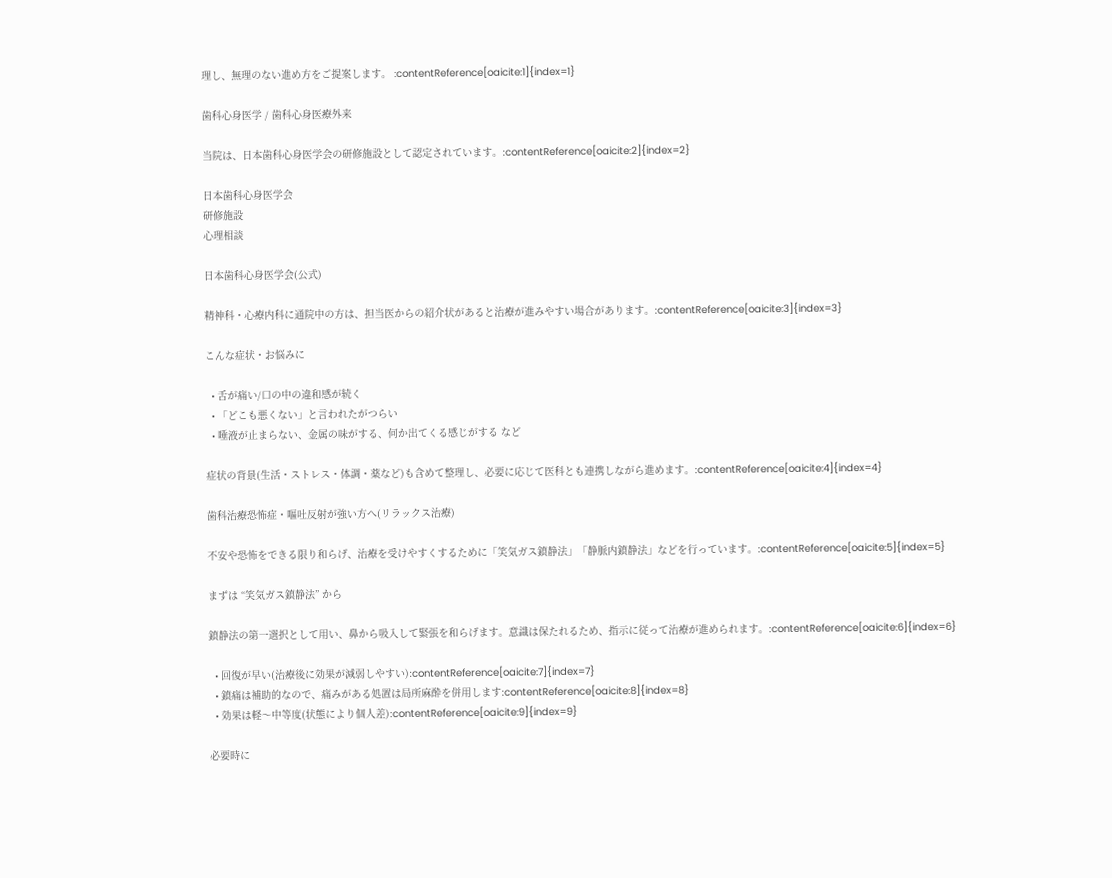理し、無理のない進め方をご提案します。 :contentReference[oaicite:1]{index=1}

歯科心身医学 / 歯科心身医療外来

当院は、日本歯科心身医学会の研修施設として認定されています。:contentReference[oaicite:2]{index=2}

日本歯科心身医学会
研修施設
心理相談

日本歯科心身医学会(公式)

精神科・心療内科に通院中の方は、担当医からの紹介状があると治療が進みやすい場合があります。:contentReference[oaicite:3]{index=3}

こんな症状・お悩みに

  • 舌が痛い/口の中の違和感が続く
  • 「どこも悪くない」と言われたがつらい
  • 唾液が止まらない、金属の味がする、何か出てくる感じがする など

症状の背景(生活・ストレス・体調・薬など)も含めて整理し、必要に応じて医科とも連携しながら進めます。:contentReference[oaicite:4]{index=4}

歯科治療恐怖症・嘔吐反射が強い方へ(リラックス治療)

不安や恐怖をできる限り和らげ、治療を受けやすくするために「笑気ガス鎮静法」「静脈内鎮静法」などを行っています。:contentReference[oaicite:5]{index=5}

まずは “笑気ガス鎮静法” から

鎮静法の第一選択として用い、鼻から吸入して緊張を和らげます。意識は保たれるため、指示に従って治療が進められます。:contentReference[oaicite:6]{index=6}

  • 回復が早い(治療後に効果が減弱しやすい):contentReference[oaicite:7]{index=7}
  • 鎮痛は補助的なので、痛みがある処置は局所麻酔を併用します:contentReference[oaicite:8]{index=8}
  • 効果は軽〜中等度(状態により個人差):contentReference[oaicite:9]{index=9}

必要時に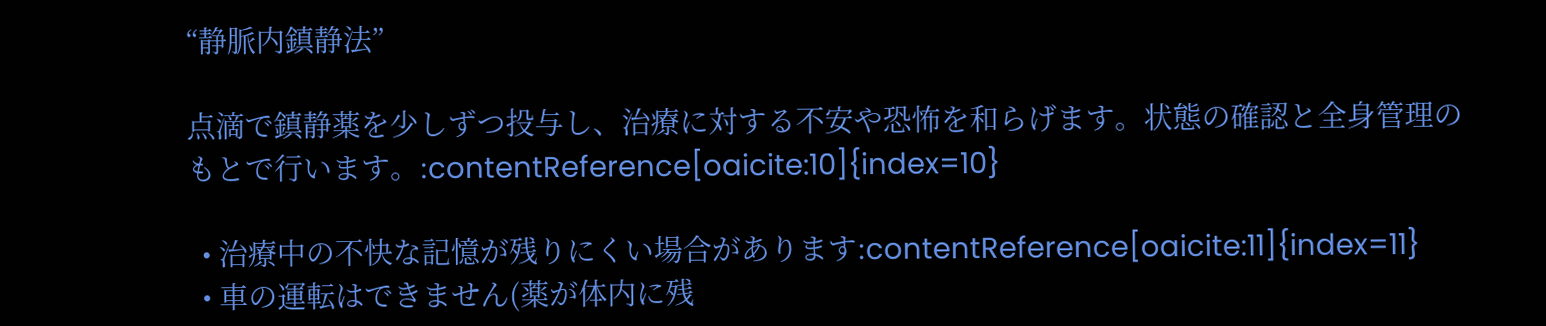“静脈内鎮静法”

点滴で鎮静薬を少しずつ投与し、治療に対する不安や恐怖を和らげます。状態の確認と全身管理のもとで行います。:contentReference[oaicite:10]{index=10}

  • 治療中の不快な記憶が残りにくい場合があります:contentReference[oaicite:11]{index=11}
  • 車の運転はできません(薬が体内に残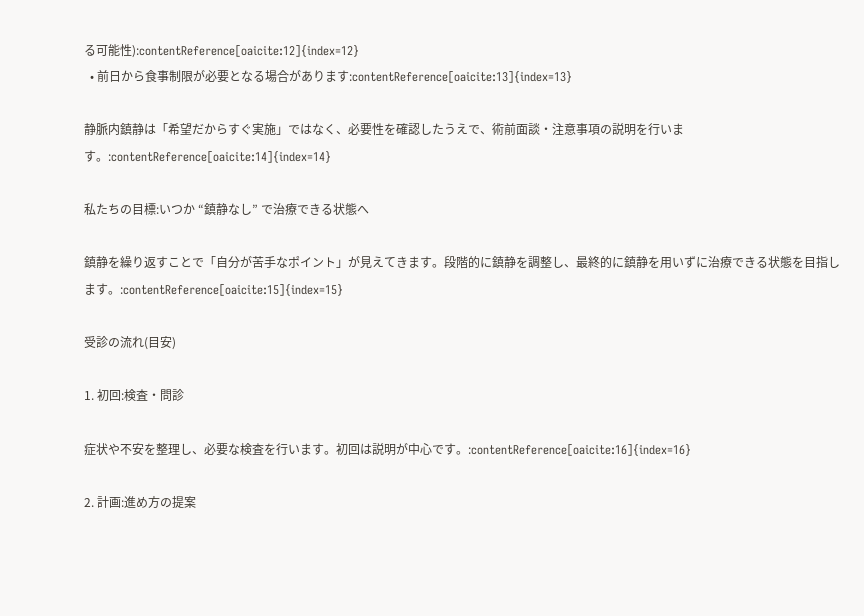る可能性):contentReference[oaicite:12]{index=12}
  • 前日から食事制限が必要となる場合があります:contentReference[oaicite:13]{index=13}

静脈内鎮静は「希望だからすぐ実施」ではなく、必要性を確認したうえで、術前面談・注意事項の説明を行います。:contentReference[oaicite:14]{index=14}

私たちの目標:いつか “鎮静なし” で治療できる状態へ

鎮静を繰り返すことで「自分が苦手なポイント」が見えてきます。段階的に鎮静を調整し、最終的に鎮静を用いずに治療できる状態を目指します。:contentReference[oaicite:15]{index=15}

受診の流れ(目安)

1. 初回:検査・問診

症状や不安を整理し、必要な検査を行います。初回は説明が中心です。:contentReference[oaicite:16]{index=16}

2. 計画:進め方の提案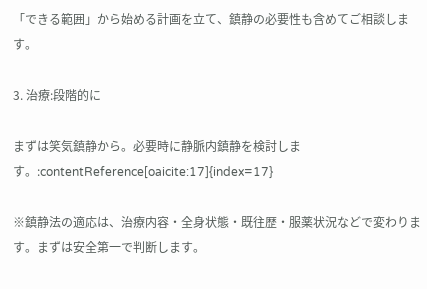「できる範囲」から始める計画を立て、鎮静の必要性も含めてご相談します。

3. 治療:段階的に

まずは笑気鎮静から。必要時に静脈内鎮静を検討します。:contentReference[oaicite:17]{index=17}

※鎮静法の適応は、治療内容・全身状態・既往歴・服薬状況などで変わります。まずは安全第一で判断します。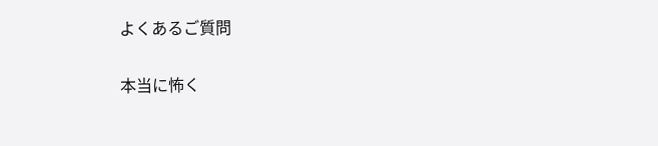よくあるご質問

本当に怖く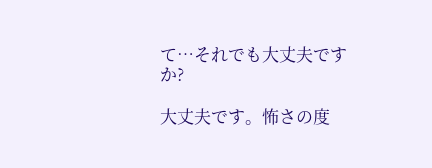て…それでも大丈夫ですか?

大丈夫です。怖さの度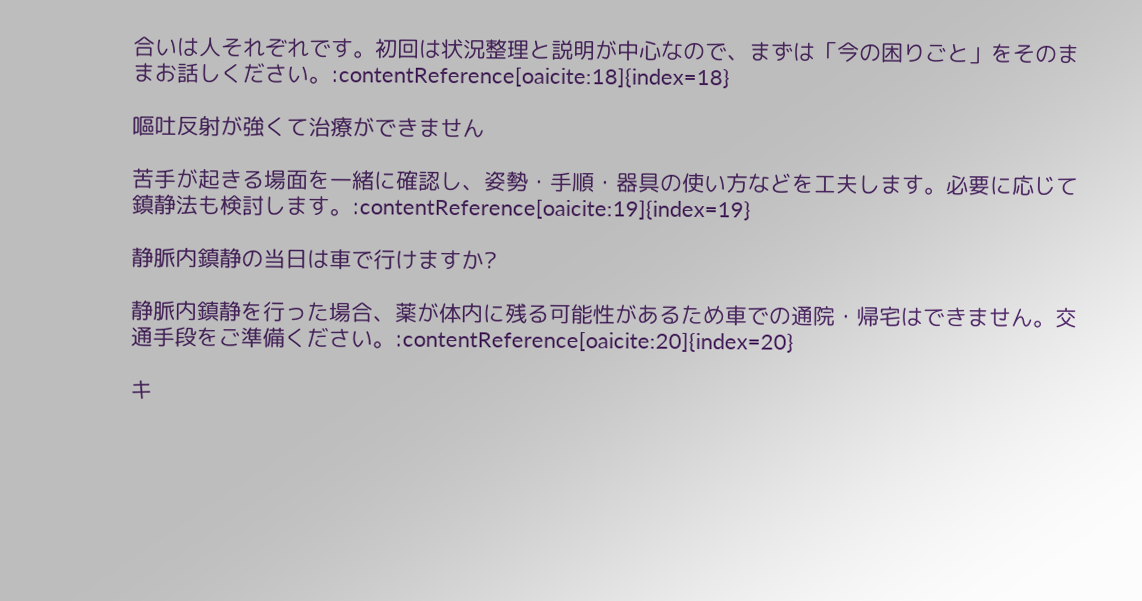合いは人それぞれです。初回は状況整理と説明が中心なので、まずは「今の困りごと」をそのままお話しください。:contentReference[oaicite:18]{index=18}

嘔吐反射が強くて治療ができません

苦手が起きる場面を一緒に確認し、姿勢・手順・器具の使い方などを工夫します。必要に応じて鎮静法も検討します。:contentReference[oaicite:19]{index=19}

静脈内鎮静の当日は車で行けますか?

静脈内鎮静を行った場合、薬が体内に残る可能性があるため車での通院・帰宅はできません。交通手段をご準備ください。:contentReference[oaicite:20]{index=20}

キ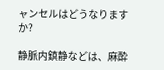ャンセルはどうなりますか?

静脈内鎮静などは、麻酔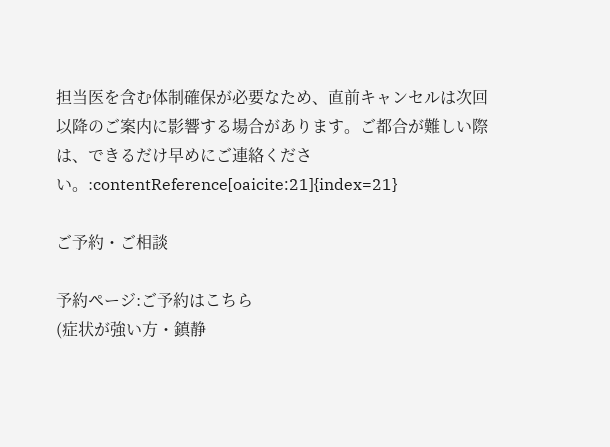担当医を含む体制確保が必要なため、直前キャンセルは次回以降のご案内に影響する場合があります。ご都合が難しい際は、できるだけ早めにご連絡ください。:contentReference[oaicite:21]{index=21}

ご予約・ご相談

予約ページ:ご予約はこちら
(症状が強い方・鎮静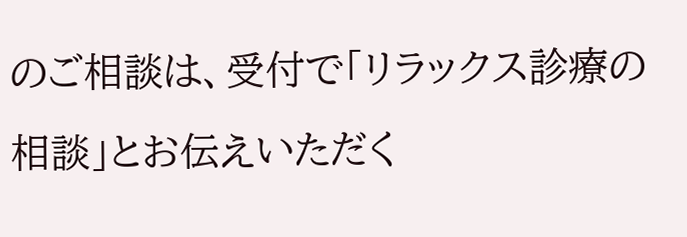のご相談は、受付で「リラックス診療の相談」とお伝えいただく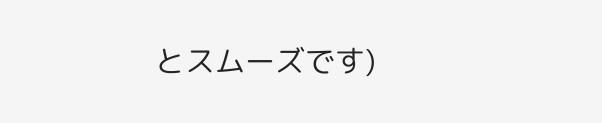とスムーズです)